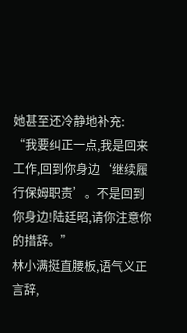她甚至还冷静地补充:
“我要纠正一点,我是回来工作,回到你身边‘继续履行保姆职责’。不是回到你身边!陆廷昭,请你注意你的措辞。”
林小满挺直腰板,语气义正言辞,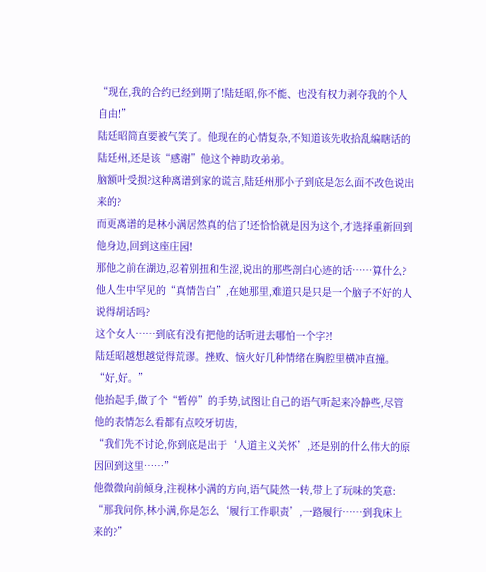“现在,我的合约已经到期了!陆廷昭,你不能、也没有权力剥夺我的个人自由!”
陆廷昭简直要被气笑了。他现在的心情复杂,不知道该先收拾乱编瞎话的陆廷州,还是该“感谢”他这个神助攻弟弟。
脑额叶受损?这种离谱到家的谎言,陆廷州那小子到底是怎么面不改色说出来的?
而更离谱的是林小满居然真的信了!还恰恰就是因为这个,才选择重新回到他身边,回到这座庄园!
那他之前在湖边,忍着别扭和生涩,说出的那些剖白心迹的话……算什么?他人生中罕见的“真情告白”,在她那里,难道只是只是一个脑子不好的人说得胡话吗?
这个女人……到底有没有把他的话听进去哪怕一个字?!
陆廷昭越想越觉得荒谬。挫败、恼火好几种情绪在胸腔里横冲直撞。
“好,好。”
他抬起手,做了个“暂停”的手势,试图让自己的语气听起来冷静些,尽管他的表情怎么看都有点咬牙切齿,
“我们先不讨论,你到底是出于‘人道主义关怀’,还是别的什么伟大的原因回到这里……”
他微微向前倾身,注视林小满的方向,语气陡然一转,带上了玩味的笑意:
“那我问你,林小满,你是怎么‘履行工作职责’,一路履行……到我床上来的?”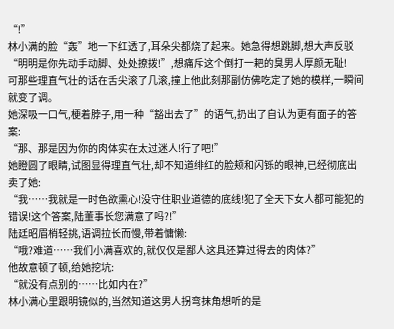“!”
林小满的脸“轰”地一下红透了,耳朵尖都烧了起来。她急得想跳脚,想大声反驳“明明是你先动手动脚、处处撩拨!”,想痛斥这个倒打一耙的臭男人厚颜无耻!
可那些理直气壮的话在舌尖滚了几滚,撞上他此刻那副仿佛吃定了她的模样,一瞬间就变了调。
她深吸一口气,梗着脖子,用一种“豁出去了”的语气,扔出了自认为更有面子的答案:
“那、那是因为你的肉体实在太过迷人!行了吧!”
她瞪圆了眼睛,试图显得理直气壮,却不知道绯红的脸颊和闪铄的眼神,已经彻底出卖了她:
“我……我就是一时色欲熏心!没守住职业道德的底线!犯了全天下女人都可能犯的错误!这个答案,陆董事长您满意了吗?!”
陆廷昭眉梢轻挑,语调拉长而慢,带着慵懒:
“哦?难道……我们小满喜欢的,就仅仅是鄙人这具还算过得去的肉体?”
他故意顿了顿,给她挖坑:
“就没有点别的……比如内在?”
林小满心里跟明镜似的,当然知道这男人拐弯抹角想听的是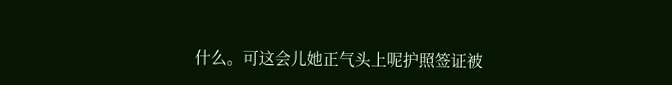什么。可这会儿她正气头上呢护照签证被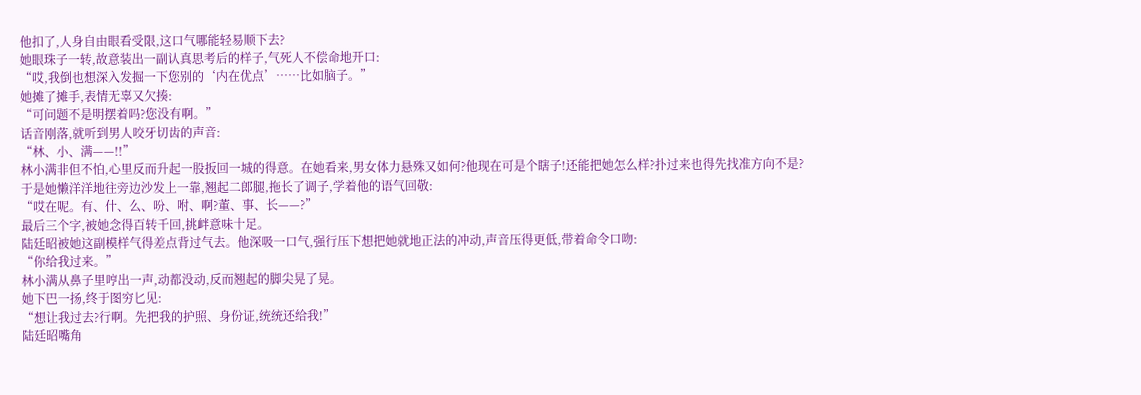他扣了,人身自由眼看受限,这口气哪能轻易顺下去?
她眼珠子一转,故意装出一副认真思考后的样子,气死人不偿命地开口:
“哎,我倒也想深入发掘一下您别的‘内在优点’……比如脑子。”
她摊了摊手,表情无辜又欠揍:
“可问题不是明摆着吗?您没有啊。”
话音刚落,就听到男人咬牙切齿的声音:
“林、小、满——!!”
林小满非但不怕,心里反而升起一股扳回一城的得意。在她看来,男女体力悬殊又如何?他现在可是个瞎子!还能把她怎么样?扑过来也得先找准方向不是?
于是她懒洋洋地往旁边沙发上一靠,翘起二郎腿,拖长了调子,学着他的语气回敬:
“哎在呢。有、什、么、吩、咐、啊?董、事、长——?”
最后三个字,被她念得百转千回,挑衅意味十足。
陆廷昭被她这副模样气得差点背过气去。他深吸一口气,强行压下想把她就地正法的冲动,声音压得更低,带着命令口吻:
“你给我过来。”
林小满从鼻子里哼出一声,动都没动,反而翘起的脚尖晃了晃。
她下巴一扬,终于图穷匕见:
“想让我过去?行啊。先把我的护照、身份证,统统还给我!”
陆廷昭嘴角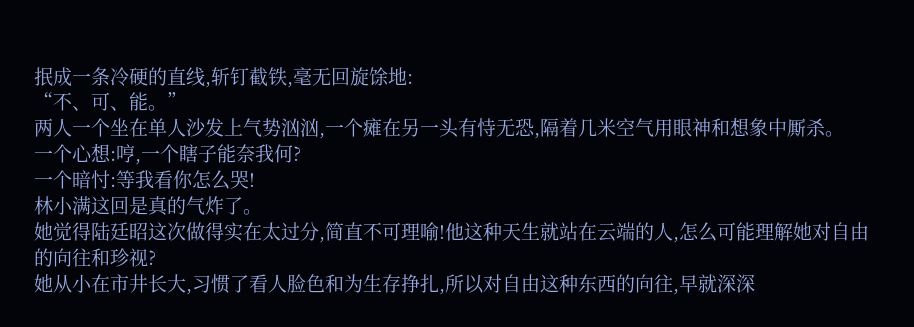抿成一条冷硬的直线,斩钉截铁,毫无回旋馀地:
“不、可、能。”
两人一个坐在单人沙发上气势汹汹,一个瘫在另一头有恃无恐,隔着几米空气用眼神和想象中厮杀。
一个心想:哼,一个瞎子能奈我何?
一个暗忖:等我看你怎么哭!
林小满这回是真的气炸了。
她觉得陆廷昭这次做得实在太过分,简直不可理喻!他这种天生就站在云端的人,怎么可能理解她对自由的向往和珍视?
她从小在市井长大,习惯了看人脸色和为生存挣扎,所以对自由这种东西的向往,早就深深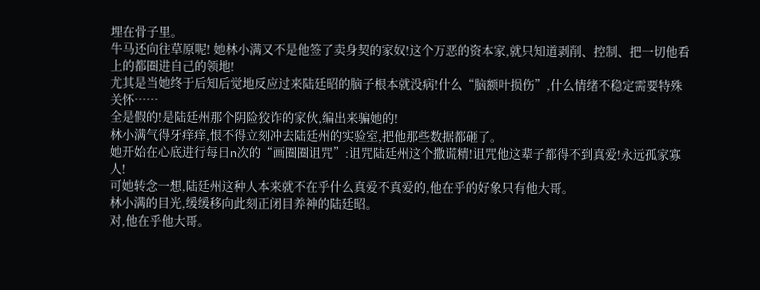埋在骨子里。
牛马还向往草原呢! 她林小满又不是他签了卖身契的家奴!这个万恶的资本家,就只知道剥削、控制、把一切他看上的都圈进自己的领地!
尤其是当她终于后知后觉地反应过来陆廷昭的脑子根本就没病!什么“脑额叶损伤”,什么情绪不稳定需要特殊关怀……
全是假的!是陆廷州那个阴险狡诈的家伙,编出来骗她的!
林小满气得牙痒痒,恨不得立刻冲去陆廷州的实验室,把他那些数据都砸了。
她开始在心底进行每日n次的“画圈圈诅咒”:诅咒陆廷州这个撒谎精!诅咒他这辈子都得不到真爱!永远孤家寡人!
可她转念一想,陆廷州这种人本来就不在乎什么真爱不真爱的,他在乎的好象只有他大哥。
林小满的目光,缓缓移向此刻正闭目养神的陆廷昭。
对,他在乎他大哥。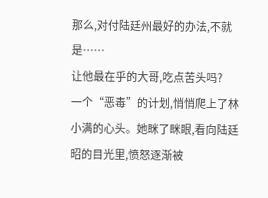那么,对付陆廷州最好的办法,不就是……
让他最在乎的大哥,吃点苦头吗?
一个“恶毒”的计划,悄悄爬上了林小满的心头。她眯了眯眼,看向陆廷昭的目光里,愤怒逐渐被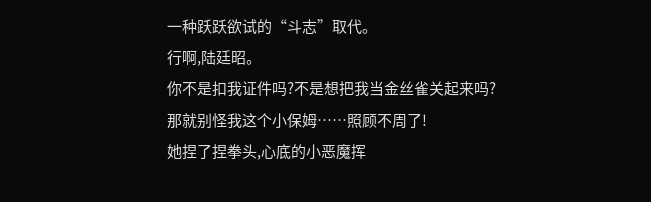一种跃跃欲试的“斗志”取代。
行啊,陆廷昭。
你不是扣我证件吗?不是想把我当金丝雀关起来吗?
那就别怪我这个小保姆……照顾不周了!
她捏了捏拳头,心底的小恶魔挥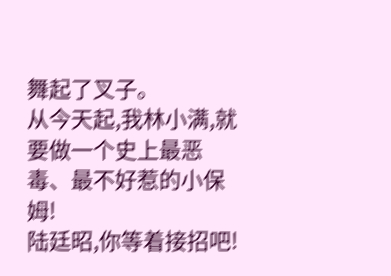舞起了叉子。
从今天起,我林小满,就要做一个史上最恶毒、最不好惹的小保姆!
陆廷昭,你等着接招吧!